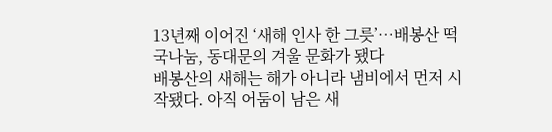13년째 이어진 ‘새해 인사 한 그릇’…배봉산 떡국나눔, 동대문의 겨울 문화가 됐다
배봉산의 새해는 해가 아니라 냄비에서 먼저 시작됐다. 아직 어둠이 남은 새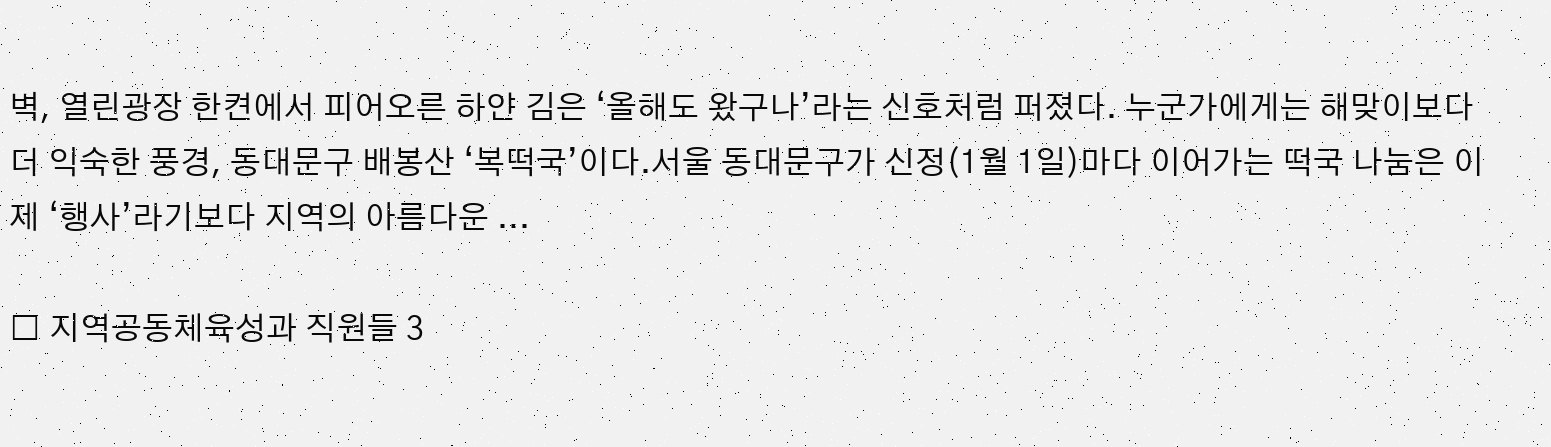벽, 열린광장 한켠에서 피어오른 하얀 김은 ‘올해도 왔구나’라는 신호처럼 퍼졌다. 누군가에게는 해맞이보다 더 익숙한 풍경, 동대문구 배봉산 ‘복떡국’이다.서울 동대문구가 신정(1월 1일)마다 이어가는 떡국 나눔은 이제 ‘행사’라기보다 지역의 아름다운 ...

□ 지역공동체육성과 직원들 3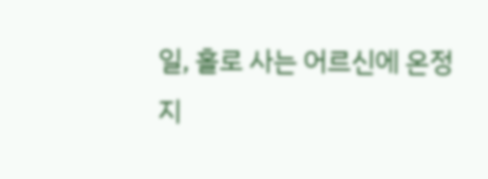일, 홀로 사는 어르신에 온정
지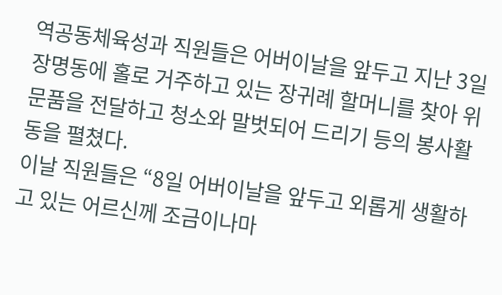역공동체육성과 직원들은 어버이날을 앞두고 지난 3일 장명동에 홀로 거주하고 있는 장귀례 할머니를 찾아 위문품을 전달하고 청소와 말벗되어 드리기 등의 봉사활동을 펼쳤다.
이날 직원들은 “8일 어버이날을 앞두고 외롭게 생활하고 있는 어르신께 조금이나마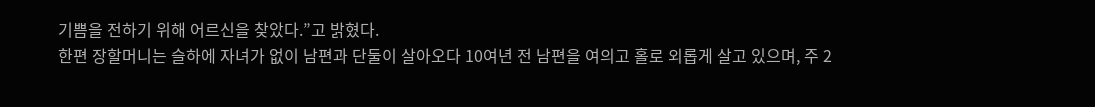기쁨을 전하기 위해 어르신을 찾았다.”고 밝혔다.
한편 장할머니는 슬하에 자녀가 없이 남편과 단둘이 살아오다 10여년 전 남편을 여의고 홀로 외롭게 살고 있으며, 주 2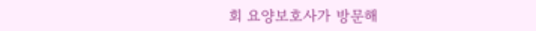회 요양보호사가 방문해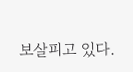보살피고 있다.